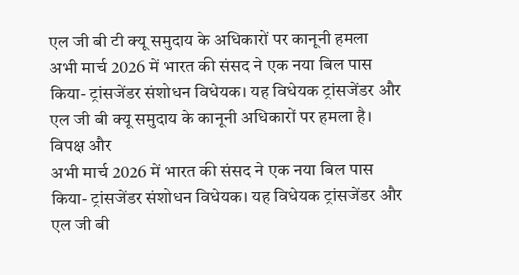एल जी बी टी क्यू समुदाय के अधिकारों पर कानूनी हमला
अभी मार्च 2026 में भारत की संसद ने एक नया बिल पास किया- ट्रांसजेंडर संशोधन विधेयक। यह विधेयक ट्रांसजेंडर और एल जी बी क्यू समुदाय के कानूनी अधिकारों पर हमला है। विपक्ष और
अभी मार्च 2026 में भारत की संसद ने एक नया बिल पास किया- ट्रांसजेंडर संशोधन विधेयक। यह विधेयक ट्रांसजेंडर और एल जी बी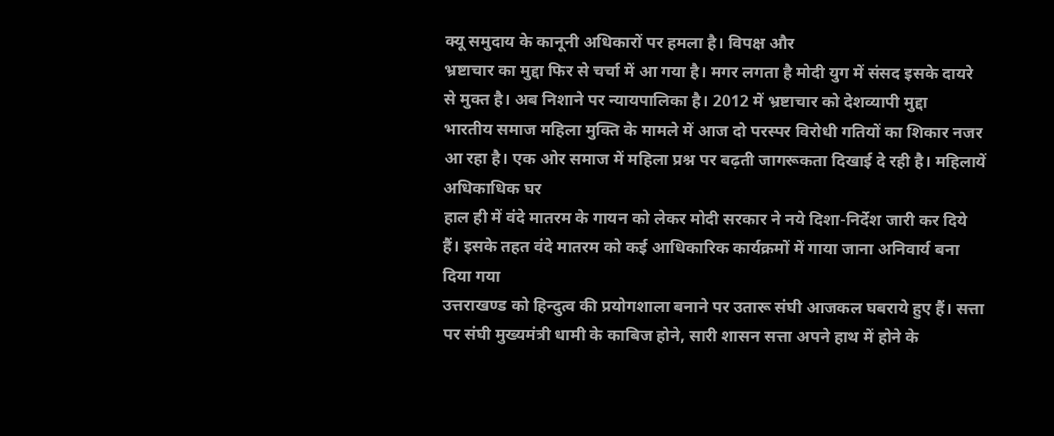क्यू समुदाय के कानूनी अधिकारों पर हमला है। विपक्ष और
भ्रष्टाचार का मुद्दा फिर से चर्चा में आ गया है। मगर लगता है मोदी युग में संसद इसके दायरे से मुक्त है। अब निशाने पर न्यायपालिका है। 2012 में भ्रष्टाचार को देशव्यापी मुद्दा
भारतीय समाज महिला मुक्ति के मामले में आज दो परस्पर विरोधी गतियों का शिकार नजर आ रहा है। एक ओर समाज में महिला प्रश्न पर बढ़ती जागरूकता दिखाई दे रही है। महिलायें अधिकाधिक घर
हाल ही में वंदे मातरम के गायन को लेकर मोदी सरकार ने नये दिशा-निर्देश जारी कर दिये हैं। इसके तहत वंदे मातरम को कई आधिकारिक कार्यक्रमों में गाया जाना अनिवार्य बना दिया गया
उत्तराखण्ड को हिन्दुत्व की प्रयोगशाला बनाने पर उतारू संघी आजकल घबराये हुए हैं। सत्ता पर संघी मुख्यमंत्री धामी के काबिज होने, सारी शासन सत्ता अपने हाथ में होने के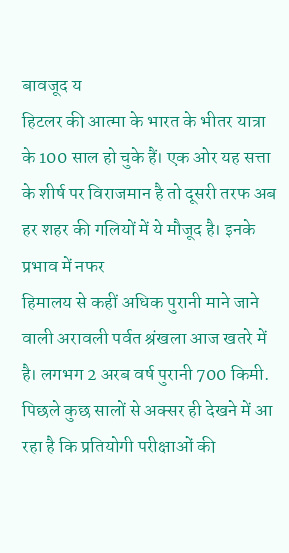बावजूद य
हिटलर की आत्मा के भारत के भीतर यात्रा के 100 साल हो चुके हैं। एक ओर यह सत्ता के शीर्ष पर विराजमान है तो दूसरी तरफ अब हर शहर की गलियों में ये मौजूद है। इनके प्रभाव में नफर
हिमालय से कहीं अधिक पुरानी माने जाने वाली अरावली पर्वत श्रंखला आज खतरे में है। लगभग 2 अरब वर्ष पुरानी 700 किमी.
पिछले कुछ सालों से अक्सर ही देखने में आ रहा है कि प्रतियोगी परीक्षाओं की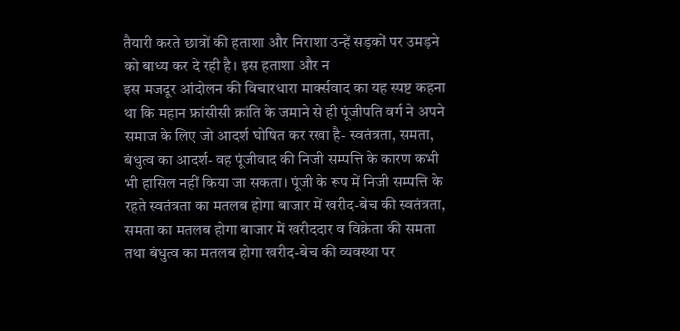तैयारी करते छात्रों की हताशा और निराशा उन्हें सड़कों पर उमड़ने को बाध्य कर दे रही है। इस हताशा और न
इस मजदूर आंदोलन की विचारधारा मार्क्सवाद का यह स्पष्ट कहना था कि महान फ्रांसीसी क्रांति के जमाने से ही पूंजीपति वर्ग ने अपने समाज के लिए जो आदर्श घोषित कर रखा है- स्वतंत्रता, समता, बंधुत्व का आदर्श- वह पूंजीवाद की निजी सम्पत्ति के कारण कभी भी हासिल नहीं किया जा सकता। पूंजी के रूप में निजी सम्पत्ति के रहते स्वतंत्रता का मतलब होगा बाजार में खरीद-बेच की स्वतंत्रता, समता का मतलब होगा बाजार में खरीददार व विक्रेता की समता तथा बंधुत्व का मतलब होगा खरीद-बेच की व्यवस्था पर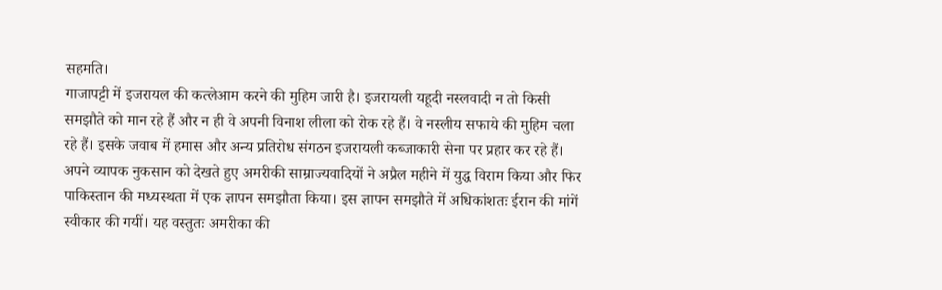सहमति।
गाजापट्टी में इजरायल की कत्लेआम करने की मुहिम जारी है। इजरायली यहूदी नस्लवादी न तो किसी समझौते को मान रहे हैं और न ही वे अपनी विनाश लीला को रोक रहे हैं। वे नस्लीय सफाये की मुहिम चला रहे हैं। इसके जवाब में हमास और अन्य प्रतिरोध संगठन इजरायली कब्जाकारी सेना पर प्रहार कर रहे हैं।
अपने व्यापक नुकसान को देखते हुए अमरीकी साम्राज्यवादियों ने अप्रैल महीने में युद्ध विराम किया और फिर पाकिस्तान की मध्यस्थता में एक ज्ञापन समझौता किया। इस ज्ञापन समझौते में अधिकांशतः ईरान की मांगें स्वीकार की गयीं। यह वस्तुतः अमरीका की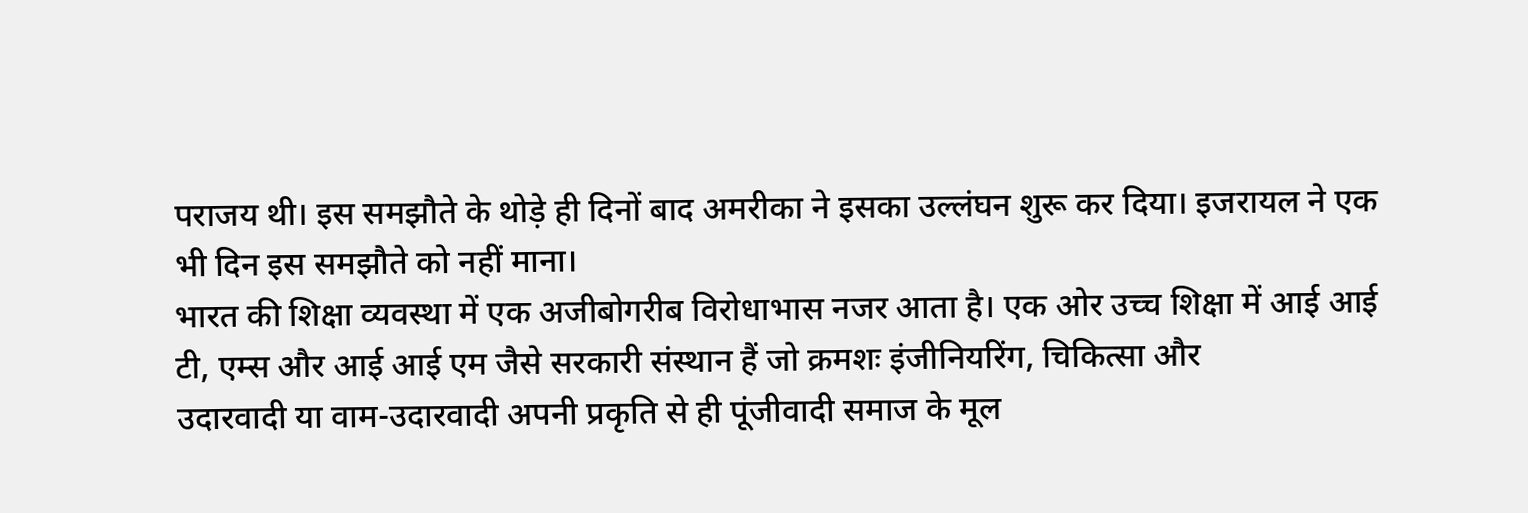पराजय थी। इस समझौते के थोड़े ही दिनों बाद अमरीका ने इसका उल्लंघन शुरू कर दिया। इजरायल ने एक भी दिन इस समझौते को नहीं माना।
भारत की शिक्षा व्यवस्था में एक अजीबोगरीब विरोधाभास नजर आता है। एक ओर उच्च शिक्षा में आई आई टी, एम्स और आई आई एम जैसे सरकारी संस्थान हैं जो क्रमशः इंजीनियरिंग, चिकित्सा और
उदारवादी या वाम-उदारवादी अपनी प्रकृति से ही पूंजीवादी समाज के मूल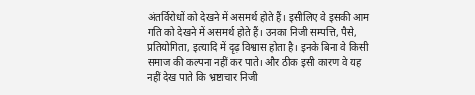अंतर्विरोधों को देखने में असमर्थ होते हैं। इसीलिए वे इसकी आम गति को देखने में असमर्थ होते हैं। उनका निजी सम्पत्ति, पैसे, प्रतियोगिता, इत्यादि में दृढ़ विश्वास होता है। इनके बिना वे किसी समाज की कल्पना नहीं कर पाते। और ठीक इसी कारण वे यह नहीं देख पाते कि भ्रष्टाचार निजी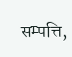सम्पत्ति,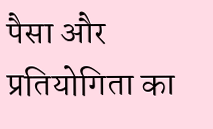पैसा और प्रतियोगिता का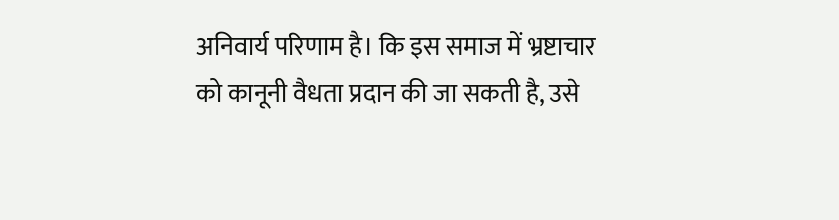अनिवार्य परिणाम है। कि इस समाज में भ्रष्टाचार को कानूनी वैधता प्रदान की जा सकती है, उसे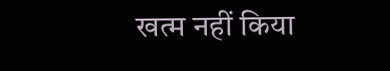खत्म नहीं किया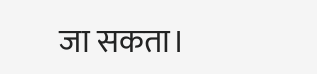जा सकता।